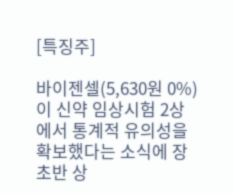[특징주]

바이젠셀(5,630원 0%)이 신약 임상시험 2상에서 통계적 유의성을 확보했다는 소식에 장초반 상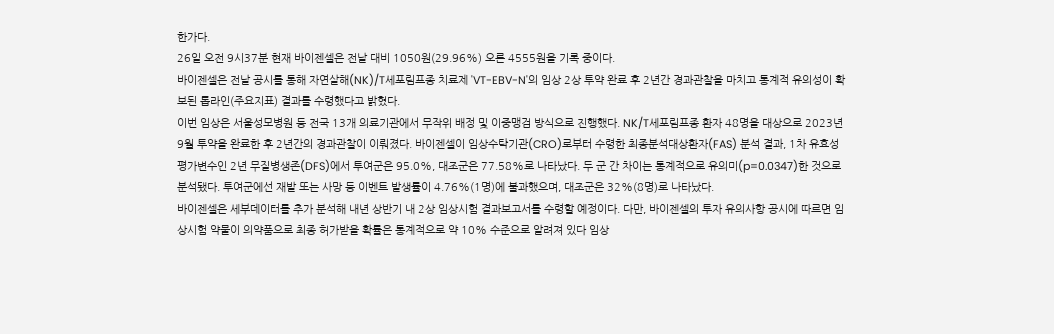한가다.
26일 오전 9시37분 현재 바이젠셀은 전날 대비 1050원(29.96%) 오른 4555원을 기록 중이다.
바이젠셀은 전날 공시를 통해 자연살해(NK)/T세포림프종 치료제 'VT-EBV-N'의 임상 2상 투약 완료 후 2년간 경과관찰을 마치고 통계적 유의성이 확보된 톱라인(주요지표) 결과를 수령했다고 밝혔다.
이번 임상은 서울성모병원 등 전국 13개 의료기관에서 무작위 배정 및 이중맹검 방식으로 진행했다. NK/T세포림프종 환자 48명을 대상으로 2023년 9월 투약을 완료한 후 2년간의 경과관찰이 이뤄졌다. 바이젠셀이 임상수탁기관(CRO)로부터 수령한 최종분석대상환자(FAS) 분석 결과, 1차 유효성 평가변수인 2년 무질병생존(DFS)에서 투여군은 95.0%, 대조군은 77.58%로 나타났다. 두 군 간 차이는 통계적으로 유의미(p=0.0347)한 것으로 분석됐다. 투여군에선 재발 또는 사망 등 이벤트 발생률이 4.76%(1명)에 불과했으며, 대조군은 32%(8명)로 나타났다.
바이젠셀은 세부데이터를 추가 분석해 내년 상반기 내 2상 임상시험 결과보고서를 수령할 예정이다. 다만, 바이젠셀의 투자 유의사항 공시에 따르면 임상시험 약물이 의약품으로 최종 허가받을 확률은 통계적으로 약 10% 수준으로 알려져 있다 임상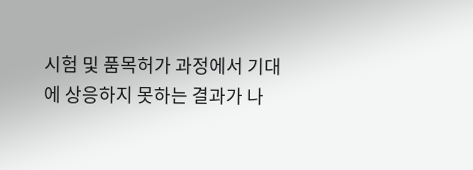시험 및 품목허가 과정에서 기대에 상응하지 못하는 결과가 나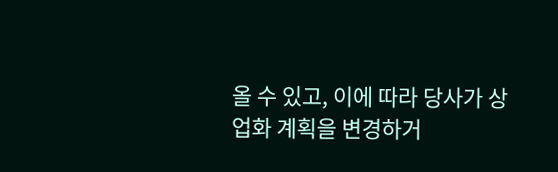올 수 있고, 이에 따라 당사가 상업화 계획을 변경하거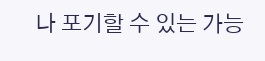나 포기할 수 있는 가능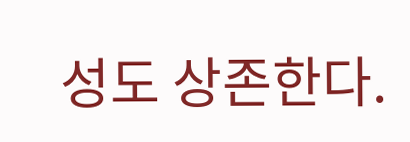성도 상존한다.